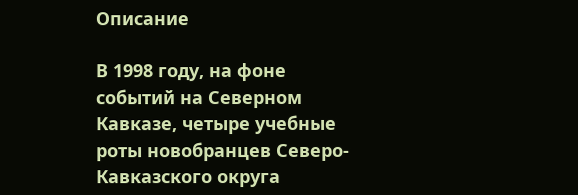Описание

В 1998 году, на фоне событий на Северном Кавказе, четыре учебные роты новобранцев Северо-Кавказского округа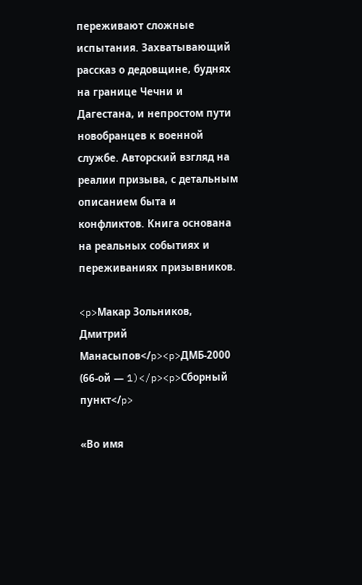переживают сложные испытания. Захватывающий рассказ о дедовщине, буднях на границе Чечни и Дагестана, и непростом пути новобранцев к военной службе. Авторский взгляд на реалии призыва, с детальным описанием быта и конфликтов. Книга основана на реальных событиях и переживаниях призывников.

<p>Макар Зольников, Дмитрий Манасыпов</p><p>ДМБ-2000 (66-ой — 1)</p><p>Сборный пункт</p>

«Во имя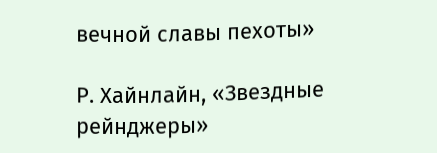вечной славы пехоты»

Р. Хайнлайн, «Звездные рейнджеры»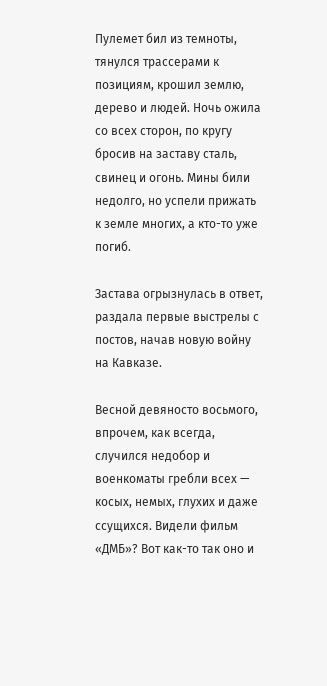Пулемет бил из темноты, тянулся трассерами к позициям, крошил землю, дерево и людей. Ночь ожила со всех сторон, по кругу бросив на заставу сталь, свинец и огонь. Мины били недолго, но успели прижать к земле многих, а кто-то уже погиб.

Застава огрызнулась в ответ, раздала первые выстрелы с постов, начав новую войну на Кавказе.

Весной девяносто восьмого, впрочем, как всегда, случился недобор и военкоматы гребли всех — косых, немых, глухих и даже ссущихся. Видели фильм «ДМБ»? Вот как-то так оно и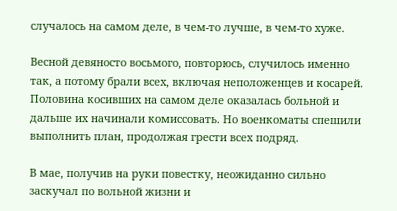случалось на самом деле, в чем-то лучше, в чем-то хуже.

Весной девяносто восьмого, повторюсь, случилось именно так, а потому брали всех, включая неположенцев и косарей. Половина косивших на самом деле оказалась больной и дальше их начинали комиссовать. Но военкоматы спешили выполнить план, продолжая грести всех подряд.

В мае, получив на руки повестку, неожиданно сильно заскучал по вольной жизни и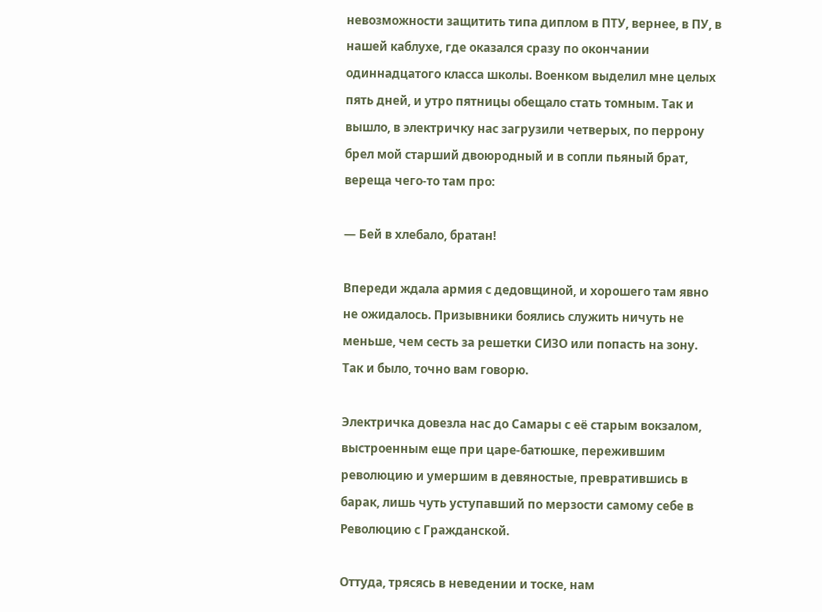невозможности защитить типа диплом в ПТУ, вернее, в ПУ, в нашей каблухе, где оказался сразу по окончании одиннадцатого класса школы. Военком выделил мне целых пять дней, и утро пятницы обещало стать томным. Так и вышло, в электричку нас загрузили четверых, по перрону брел мой старший двоюродный и в сопли пьяный брат, вереща чего-то там про:

— Бей в хлебало, братан!

Впереди ждала армия с дедовщиной, и хорошего там явно не ожидалось. Призывники боялись служить ничуть не меньше, чем сесть за решетки СИЗО или попасть на зону. Так и было, точно вам говорю.

Электричка довезла нас до Самары с её старым вокзалом, выстроенным еще при царе-батюшке, пережившим революцию и умершим в девяностые, превратившись в барак, лишь чуть уступавший по мерзости самому себе в Революцию с Гражданской.

Оттуда, трясясь в неведении и тоске, нам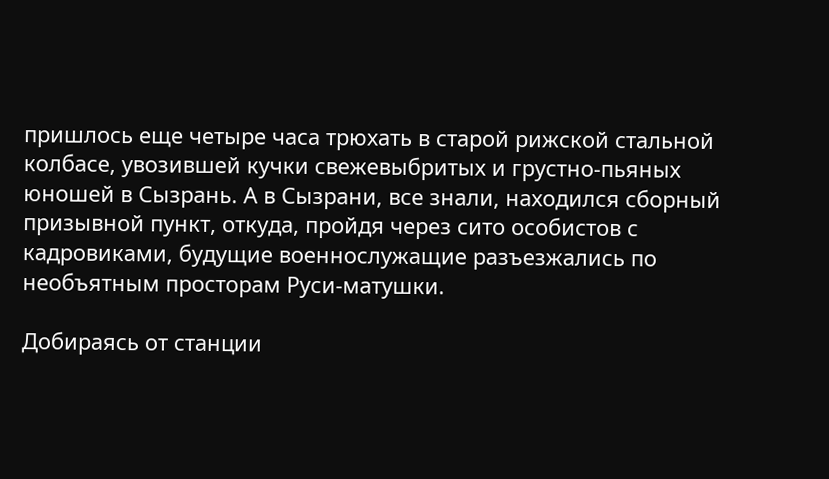пришлось еще четыре часа трюхать в старой рижской стальной колбасе, увозившей кучки свежевыбритых и грустно-пьяных юношей в Сызрань. А в Сызрани, все знали, находился сборный призывной пункт, откуда, пройдя через сито особистов с кадровиками, будущие военнослужащие разъезжались по необъятным просторам Руси-матушки.

Добираясь от станции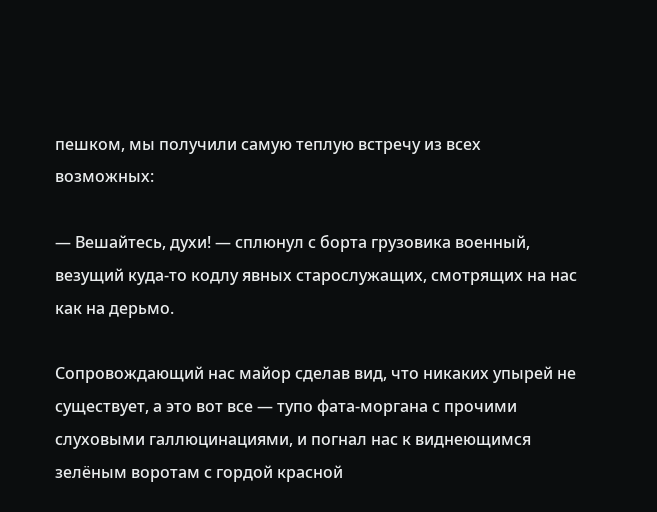пешком, мы получили самую теплую встречу из всех возможных:

— Вешайтесь, духи! — сплюнул с борта грузовика военный, везущий куда-то кодлу явных старослужащих, смотрящих на нас как на дерьмо.

Сопровождающий нас майор сделав вид, что никаких упырей не существует, а это вот все — тупо фата-моргана с прочими слуховыми галлюцинациями, и погнал нас к виднеющимся зелёным воротам с гордой красной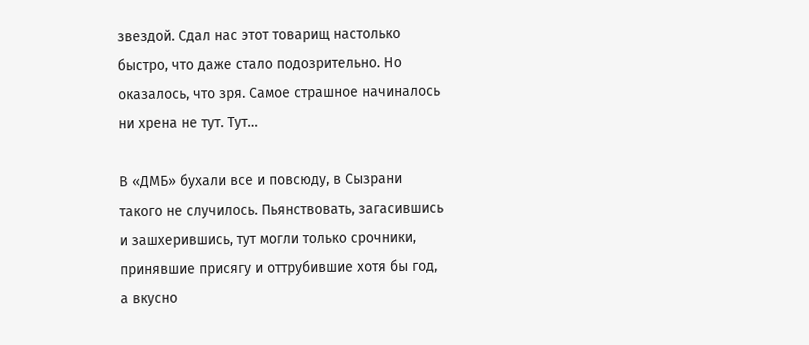звездой. Сдал нас этот товарищ настолько быстро, что даже стало подозрительно. Но оказалось, что зря. Самое страшное начиналось ни хрена не тут. Тут…

В «ДМБ» бухали все и повсюду, в Сызрани такого не случилось. Пьянствовать, загасившись и зашхерившись, тут могли только срочники, принявшие присягу и оттрубившие хотя бы год, а вкусно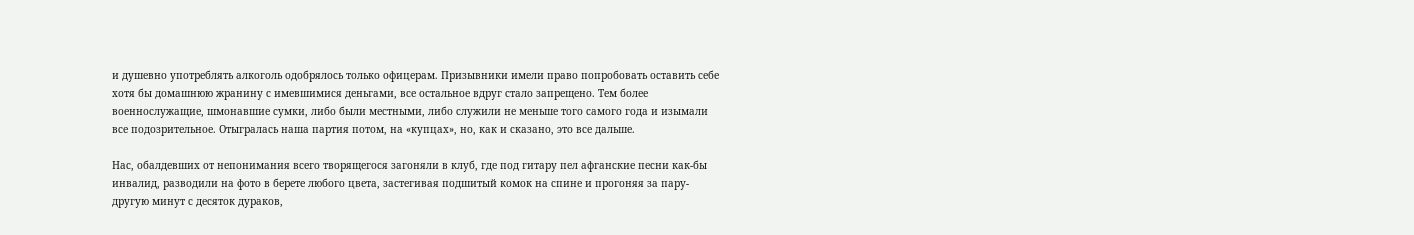и душевно употреблять алкоголь одобрялось только офицерам. Призывники имели право попробовать оставить себе хотя бы домашнюю жранину с имевшимися деньгами, все остальное вдруг стало запрещено. Тем более военнослужащие, шмонавшие сумки, либо были местными, либо служили не меньше того самого года и изымали все подозрительное. Отыгралась наша партия потом, на «купцах», но, как и сказано, это все дальше.

Нас, обалдевших от непонимания всего творящегося загоняли в клуб, где под гитару пел афганские песни как-бы инвалид, разводили на фото в берете любого цвета, застегивая подшитый комок на спине и прогоняя за пару-другую минут с десяток дураков,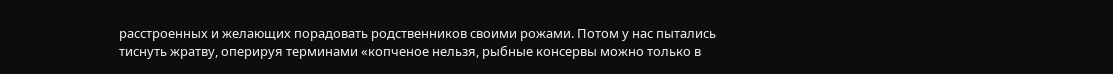расстроенных и желающих порадовать родственников своими рожами. Потом у нас пытались тиснуть жратву, оперируя терминами «копченое нельзя, рыбные консервы можно только в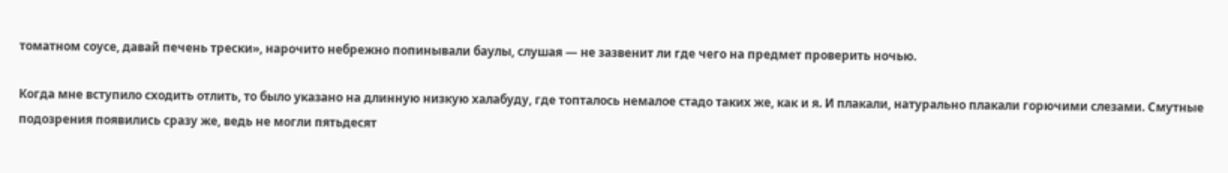томатном соусе, давай печень трески», нарочито небрежно попинывали баулы, слушая — не зазвенит ли где чего на предмет проверить ночью.

Когда мне вступило сходить отлить, то было указано на длинную низкую халабуду, где топталось немалое стадо таких же, как и я. И плакали, натурально плакали горючими слезами. Смутные подозрения появились сразу же, ведь не могли пятьдесят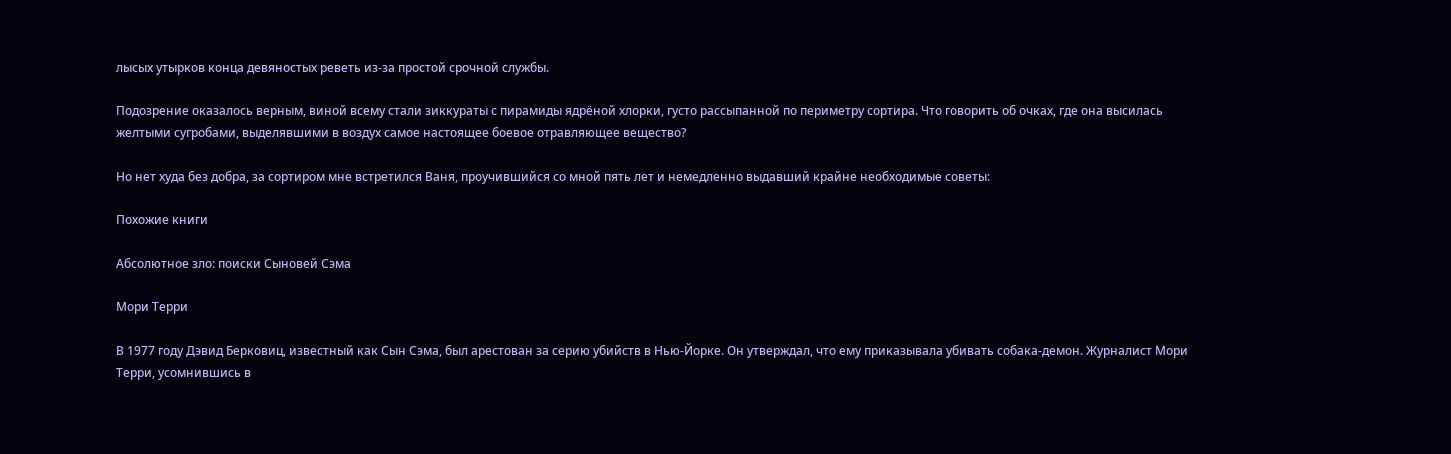лысых утырков конца девяностых реветь из-за простой срочной службы.

Подозрение оказалось верным, виной всему стали зиккураты с пирамиды ядрёной хлорки, густо рассыпанной по периметру сортира. Что говорить об очках, где она высилась желтыми сугробами, выделявшими в воздух самое настоящее боевое отравляющее вещество?

Но нет худа без добра, за сортиром мне встретился Ваня, проучившийся со мной пять лет и немедленно выдавший крайне необходимые советы:

Похожие книги

Абсолютное зло: поиски Сыновей Сэма

Мори Терри

В 1977 году Дэвид Берковиц, известный как Сын Сэма, был арестован за серию убийств в Нью-Йорке. Он утверждал, что ему приказывала убивать собака-демон. Журналист Мори Терри, усомнившись в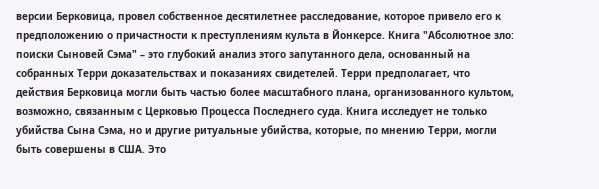версии Берковица, провел собственное десятилетнее расследование, которое привело его к предположению о причастности к преступлениям культа в Йонкерсе. Книга "Абсолютное зло: поиски Сыновей Сэма" – это глубокий анализ этого запутанного дела, основанный на собранных Терри доказательствах и показаниях свидетелей. Терри предполагает, что действия Берковица могли быть частью более масштабного плана, организованного культом, возможно, связанным с Церковью Процесса Последнего суда. Книга исследует не только убийства Сына Сэма, но и другие ритуальные убийства, которые, по мнению Терри, могли быть совершены в США. Это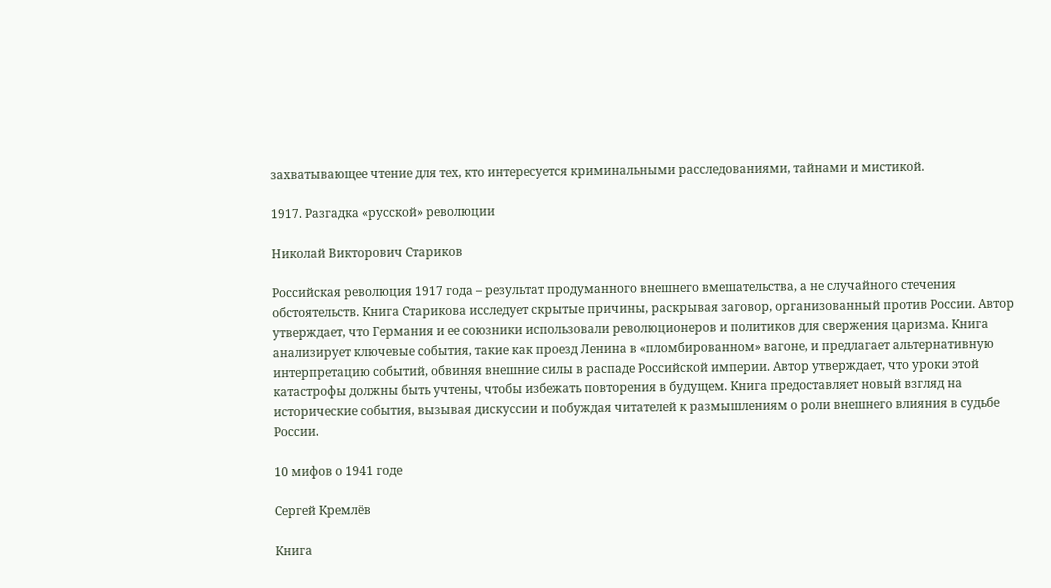захватывающее чтение для тех, кто интересуется криминальными расследованиями, тайнами и мистикой.

1917. Разгадка «русской» революции

Николай Викторович Стариков

Российская революция 1917 года – результат продуманного внешнего вмешательства, а не случайного стечения обстоятельств. Книга Старикова исследует скрытые причины, раскрывая заговор, организованный против России. Автор утверждает, что Германия и ее союзники использовали революционеров и политиков для свержения царизма. Книга анализирует ключевые события, такие как проезд Ленина в «пломбированном» вагоне, и предлагает альтернативную интерпретацию событий, обвиняя внешние силы в распаде Российской империи. Автор утверждает, что уроки этой катастрофы должны быть учтены, чтобы избежать повторения в будущем. Книга предоставляет новый взгляд на исторические события, вызывая дискуссии и побуждая читателей к размышлениям о роли внешнего влияния в судьбе России.

10 мифов о 1941 годе

Сергей Кремлёв

Книга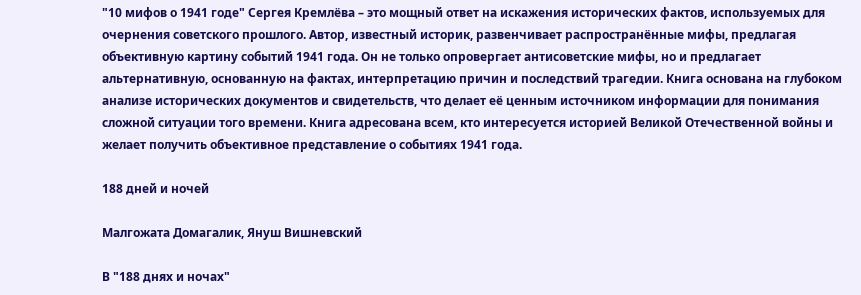"10 мифов о 1941 годе" Сергея Кремлёва – это мощный ответ на искажения исторических фактов, используемых для очернения советского прошлого. Автор, известный историк, развенчивает распространённые мифы, предлагая объективную картину событий 1941 года. Он не только опровергает антисоветские мифы, но и предлагает альтернативную, основанную на фактах, интерпретацию причин и последствий трагедии. Книга основана на глубоком анализе исторических документов и свидетельств, что делает её ценным источником информации для понимания сложной ситуации того времени. Книга адресована всем, кто интересуется историей Великой Отечественной войны и желает получить объективное представление о событиях 1941 года.

188 дней и ночей

Малгожата Домагалик, Януш Вишневский

В "188 днях и ночах"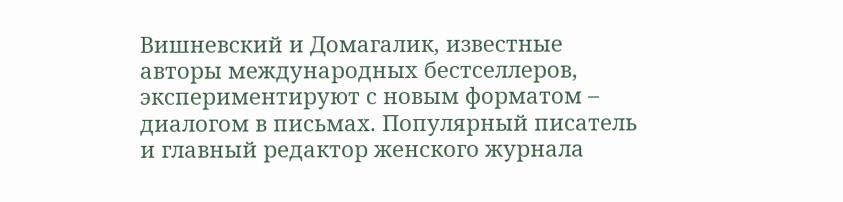Вишневский и Домагалик, известные авторы международных бестселлеров, экспериментируют с новым форматом – диалогом в письмах. Популярный писатель и главный редактор женского журнала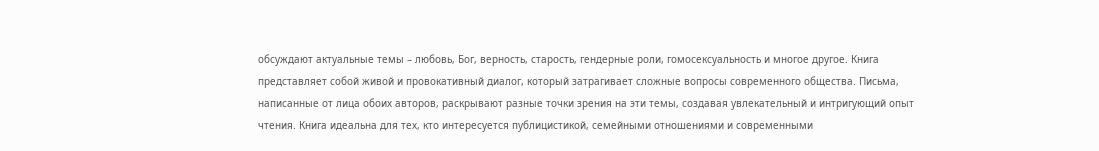обсуждают актуальные темы – любовь, Бог, верность, старость, гендерные роли, гомосексуальность и многое другое. Книга представляет собой живой и провокативный диалог, который затрагивает сложные вопросы современного общества. Письма, написанные от лица обоих авторов, раскрывают разные точки зрения на эти темы, создавая увлекательный и интригующий опыт чтения. Книга идеальна для тех, кто интересуется публицистикой, семейными отношениями и современными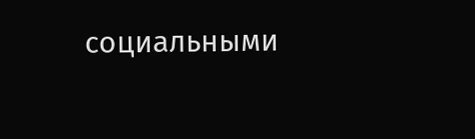социальными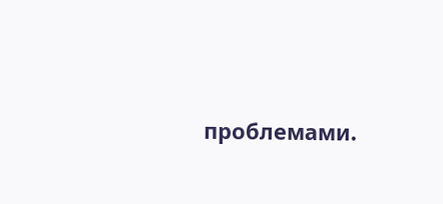проблемами.